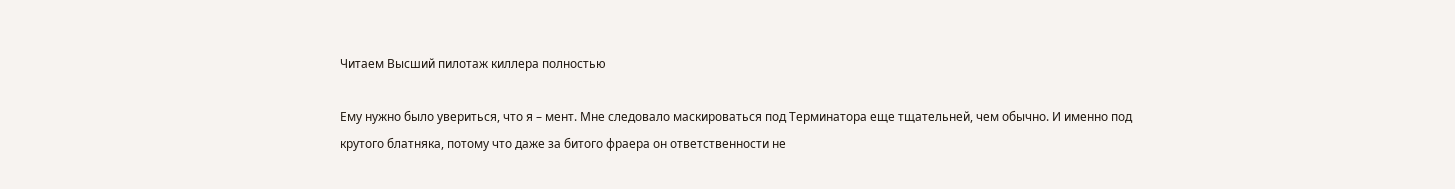Читаем Высший пилотаж киллера полностью

Ему нужно было увериться, что я – мент. Мне следовало маскироваться под Терминатора еще тщательней, чем обычно. И именно под крутого блатняка, потому что даже за битого фраера он ответственности не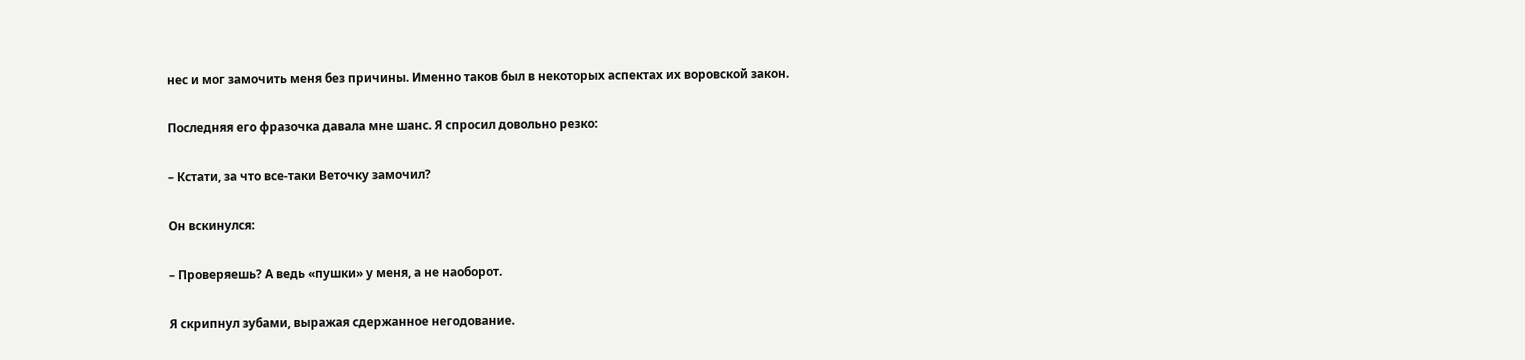нес и мог замочить меня без причины. Именно таков был в некоторых аспектах их воровской закон.

Последняя его фразочка давала мне шанс. Я спросил довольно резко:

– Кстати, за что все-таки Веточку замочил?

Он вскинулся:

– Проверяешь? А ведь «пушки» у меня, а не наоборот.

Я скрипнул зубами, выражая сдержанное негодование.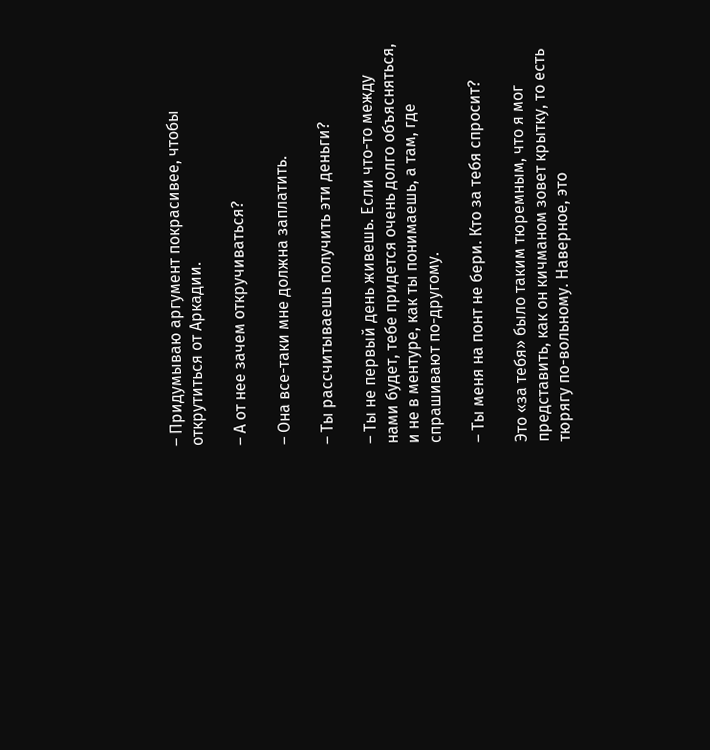– Придумываю аргумент покрасивее, чтобы открутиться от Аркадии.

– А от нее зачем откручиваться?

– Она все-таки мне должна заплатить.

– Ты рассчитываешь получить эти деньги?

– Ты не первый день живешь. Если что-то между нами будет, тебе придется очень долго объясняться, и не в ментуре, как ты понимаешь, а там, где спрашивают по-другому.

– Ты меня на понт не бери. Кто за тебя спросит?

Это «за тебя» было таким тюремным, что я мог представить, как он кичманом зовет крытку, то есть тюрягу по-вольному. Наверное, это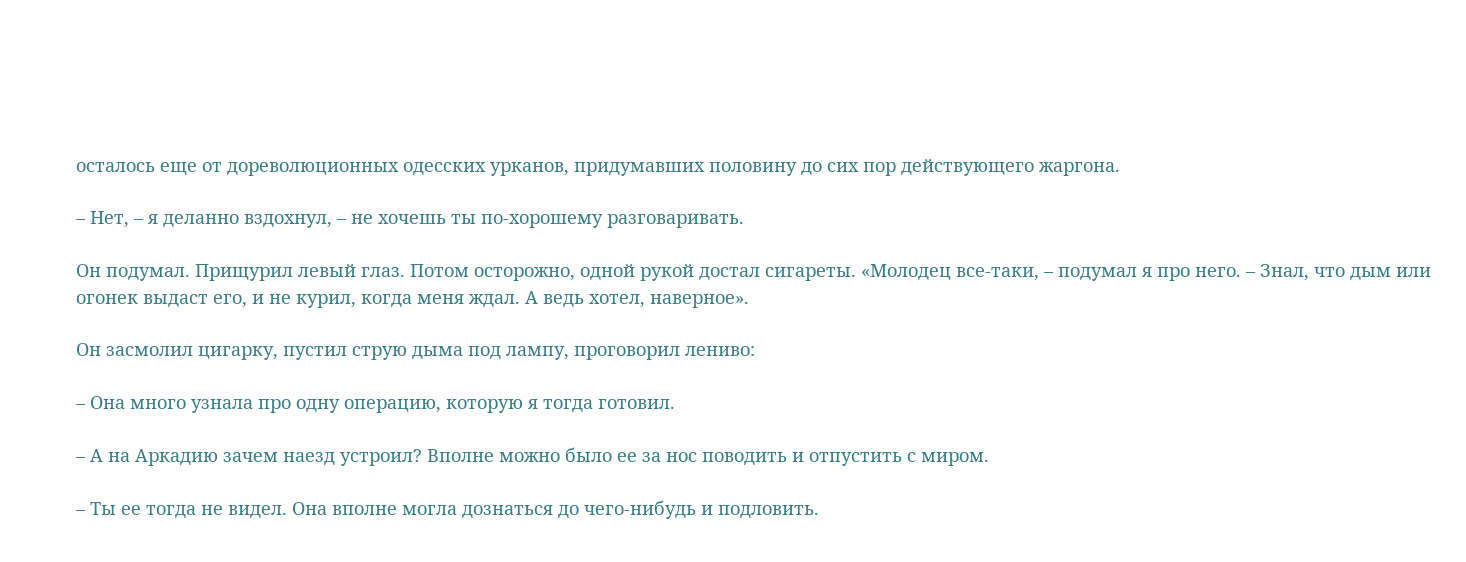осталось еще от дореволюционных одесских урканов, придумавших половину до сих пор действующего жаргона.

– Нет, – я деланно вздохнул, – не хочешь ты по-хорошему разговаривать.

Он подумал. Прищурил левый глаз. Потом осторожно, одной рукой достал сигареты. «Молодец все-таки, – подумал я про него. – Знал, что дым или огонек выдаст его, и не курил, когда меня ждал. А ведь хотел, наверное».

Он засмолил цигарку, пустил струю дыма под лампу, проговорил лениво:

– Она много узнала про одну операцию, которую я тогда готовил.

– А на Аркадию зачем наезд устроил? Вполне можно было ее за нос поводить и отпустить с миром.

– Ты ее тогда не видел. Она вполне могла дознаться до чего-нибудь и подловить.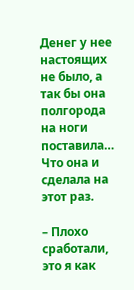Денег у нее настоящих не было, а так бы она полгорода на ноги поставила… Что она и сделала на этот раз.

– Плохо сработали, это я как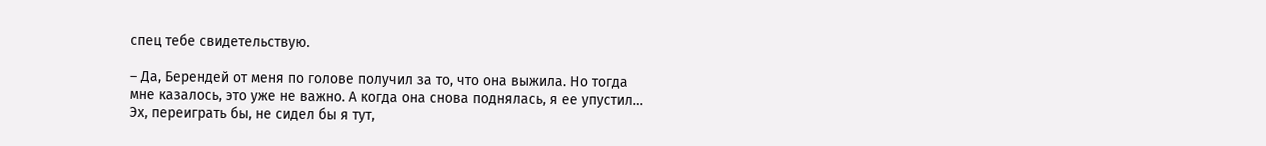спец тебе свидетельствую.

– Да, Берендей от меня по голове получил за то, что она выжила. Но тогда мне казалось, это уже не важно. А когда она снова поднялась, я ее упустил… Эх, переиграть бы, не сидел бы я тут,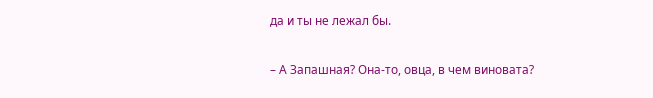да и ты не лежал бы.

– А Запашная? Она-то, овца, в чем виновата?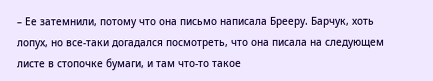– Ее затемнили, потому что она письмо написала Брееру. Барчук, хоть лопух, но все-таки догадался посмотреть, что она писала на следующем листе в стопочке бумаги, и там что-то такое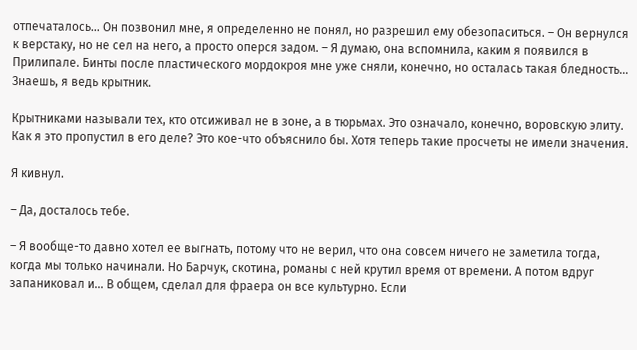отпечаталось… Он позвонил мне, я определенно не понял, но разрешил ему обезопаситься. – Он вернулся к верстаку, но не сел на него, а просто оперся задом. – Я думаю, она вспомнила, каким я появился в Прилипале. Бинты после пластического мордокроя мне уже сняли, конечно, но осталась такая бледность… Знаешь, я ведь крытник.

Крытниками называли тех, кто отсиживал не в зоне, а в тюрьмах. Это означало, конечно, воровскую элиту. Как я это пропустил в его деле? Это кое-что объяснило бы. Хотя теперь такие просчеты не имели значения.

Я кивнул.

– Да, досталось тебе.

– Я вообще-то давно хотел ее выгнать, потому что не верил, что она совсем ничего не заметила тогда, когда мы только начинали. Но Барчук, скотина, романы с ней крутил время от времени. А потом вдруг запаниковал и… В общем, сделал для фраера он все культурно. Если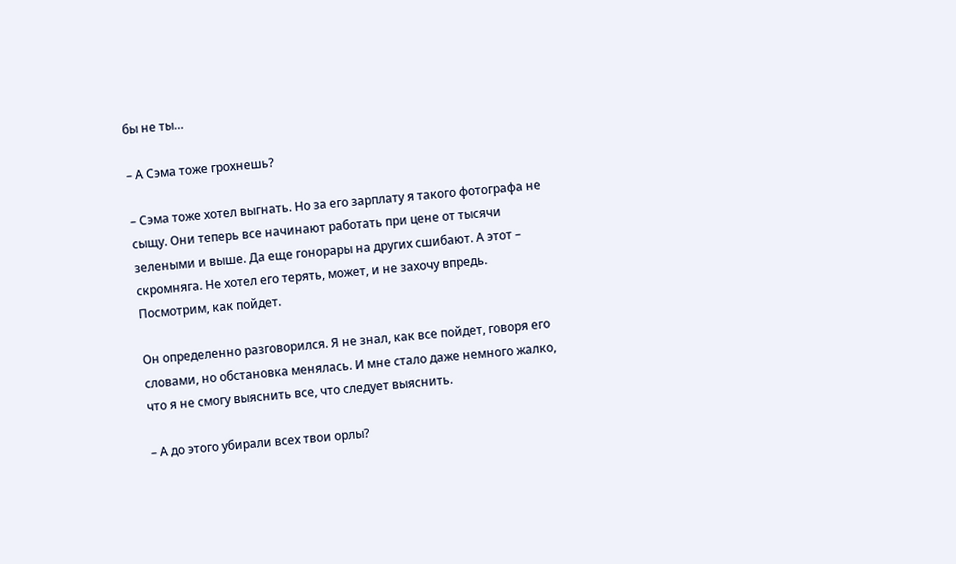бы не ты…

– А Сэма тоже грохнешь?

– Сэма тоже хотел выгнать. Но за его зарплату я такого фотографа не сыщу. Они теперь все начинают работать при цене от тысячи зелеными и выше. Да еще гонорары на других сшибают. А этот – скромняга. Не хотел его терять, может, и не захочу впредь. Посмотрим, как пойдет.

Он определенно разговорился. Я не знал, как все пойдет, говоря его словами, но обстановка менялась. И мне стало даже немного жалко, что я не смогу выяснить все, что следует выяснить.

– А до этого убирали всех твои орлы?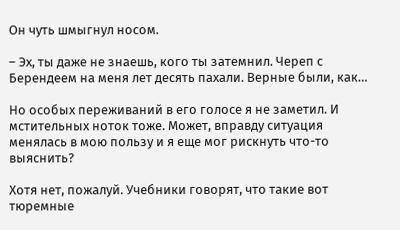Он чуть шмыгнул носом.

– Эх, ты даже не знаешь, кого ты затемнил. Череп с Берендеем на меня лет десять пахали. Верные были, как…

Но особых переживаний в его голосе я не заметил. И мстительных ноток тоже. Может, вправду ситуация менялась в мою пользу и я еще мог рискнуть что-то выяснить?

Хотя нет, пожалуй. Учебники говорят, что такие вот тюремные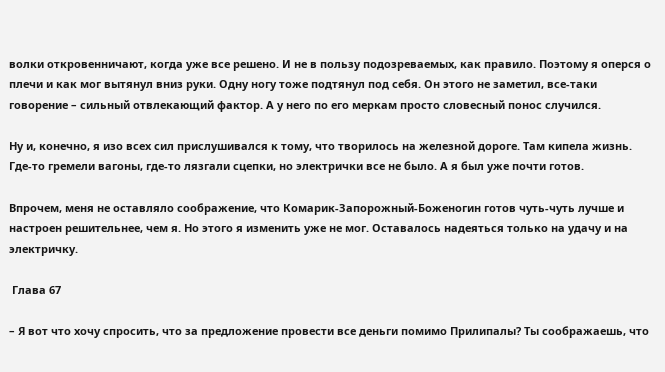волки откровенничают, когда уже все решено. И не в пользу подозреваемых, как правило. Поэтому я оперся о плечи и как мог вытянул вниз руки. Одну ногу тоже подтянул под себя. Он этого не заметил, все-таки говорение – сильный отвлекающий фактор. А у него по его меркам просто словесный понос случился.

Ну и, конечно, я изо всех сил прислушивался к тому, что творилось на железной дороге. Там кипела жизнь. Где-то гремели вагоны, где-то лязгали сцепки, но электрички все не было. А я был уже почти готов.

Впрочем, меня не оставляло соображение, что Комарик-Запорожный-Боженогин готов чуть-чуть лучше и настроен решительнее, чем я. Но этого я изменить уже не мог. Оставалось надеяться только на удачу и на электричку.

 Глава 67

– Я вот что хочу спросить, что за предложение провести все деньги помимо Прилипалы? Ты соображаешь, что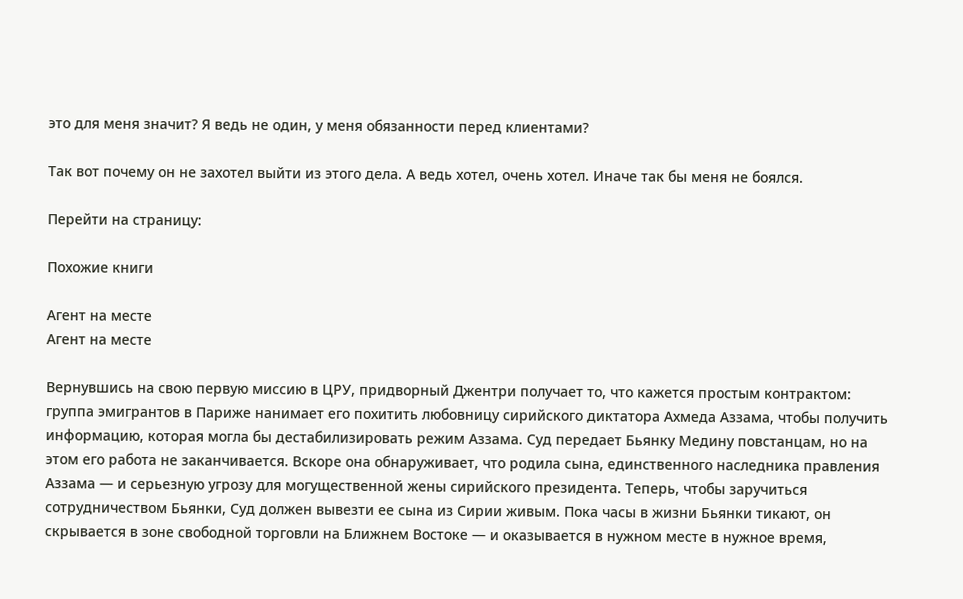это для меня значит? Я ведь не один, у меня обязанности перед клиентами?

Так вот почему он не захотел выйти из этого дела. А ведь хотел, очень хотел. Иначе так бы меня не боялся.

Перейти на страницу:

Похожие книги

Агент на месте
Агент на месте

Вернувшись на свою первую миссию в ЦРУ, придворный Джентри получает то, что кажется простым контрактом: группа эмигрантов в Париже нанимает его похитить любовницу сирийского диктатора Ахмеда Аззама, чтобы получить информацию, которая могла бы дестабилизировать режим Аззама. Суд передает Бьянку Медину повстанцам, но на этом его работа не заканчивается. Вскоре она обнаруживает, что родила сына, единственного наследника правления Аззама — и серьезную угрозу для могущественной жены сирийского президента. Теперь, чтобы заручиться сотрудничеством Бьянки, Суд должен вывезти ее сына из Сирии живым. Пока часы в жизни Бьянки тикают, он скрывается в зоне свободной торговли на Ближнем Востоке — и оказывается в нужном месте в нужное время,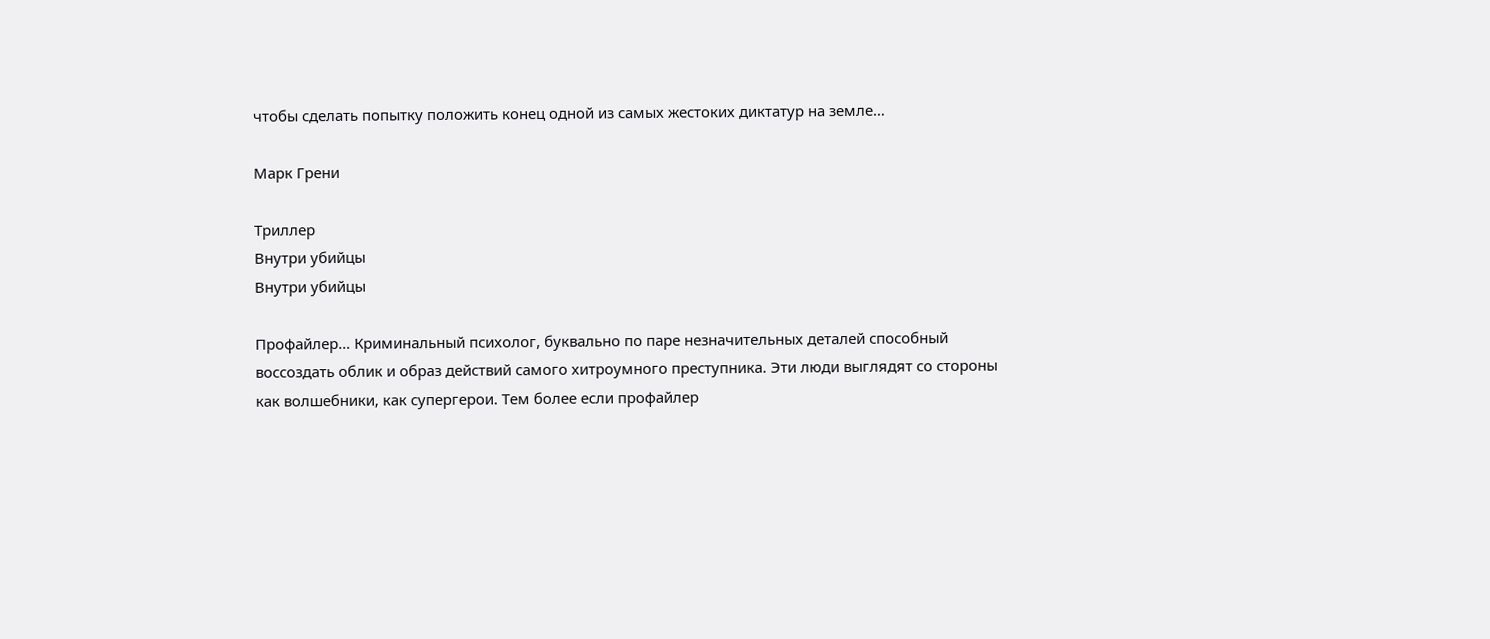чтобы сделать попытку положить конец одной из самых жестоких диктатур на земле…

Марк Грени

Триллер
Внутри убийцы
Внутри убийцы

Профайлер… Криминальный психолог, буквально по паре незначительных деталей способный воссоздать облик и образ действий самого хитроумного преступника. Эти люди выглядят со стороны как волшебники, как супергерои. Тем более если профайлер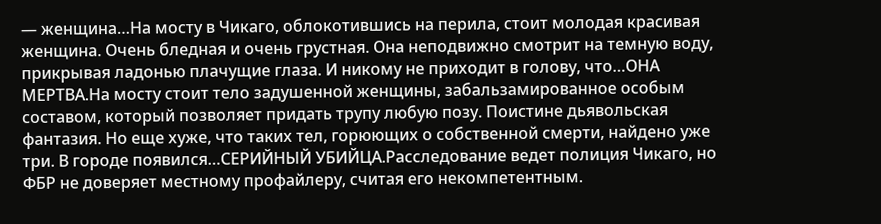— женщина…На мосту в Чикаго, облокотившись на перила, стоит молодая красивая женщина. Очень бледная и очень грустная. Она неподвижно смотрит на темную воду, прикрывая ладонью плачущие глаза. И никому не приходит в голову, что…ОНА МЕРТВА.На мосту стоит тело задушенной женщины, забальзамированное особым составом, который позволяет придать трупу любую позу. Поистине дьявольская фантазия. Но еще хуже, что таких тел, горюющих о собственной смерти, найдено уже три. В городе появился…СЕРИЙНЫЙ УБИЙЦА.Расследование ведет полиция Чикаго, но ФБР не доверяет местному профайлеру, считая его некомпетентным.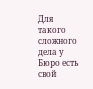Для такого сложного дела у Бюро есть свой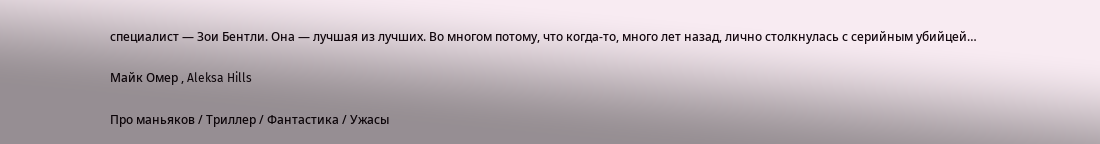специалист — Зои Бентли. Она — лучшая из лучших. Во многом потому, что когда-то, много лет назад, лично столкнулась с серийным убийцей…

Майк Омер , Aleksa Hills

Про маньяков / Триллер / Фантастика / Ужасы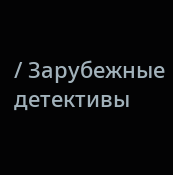/ Зарубежные детективы